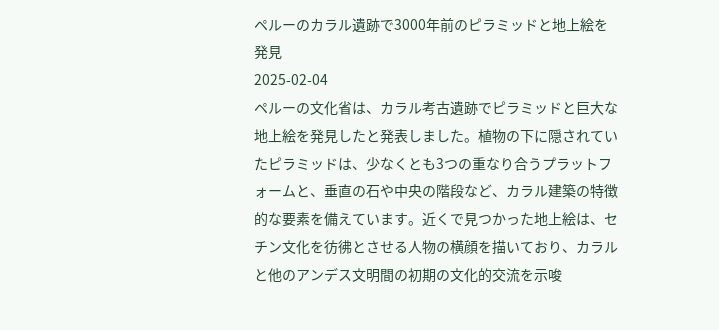ペルーのカラル遺跡で3000年前のピラミッドと地上絵を発見
2025-02-04
ペルーの文化省は、カラル考古遺跡でピラミッドと巨大な地上絵を発見したと発表しました。植物の下に隠されていたピラミッドは、少なくとも3つの重なり合うプラットフォームと、垂直の石や中央の階段など、カラル建築の特徴的な要素を備えています。近くで見つかった地上絵は、セチン文化を彷彿とさせる人物の横顔を描いており、カラルと他のアンデス文明間の初期の文化的交流を示唆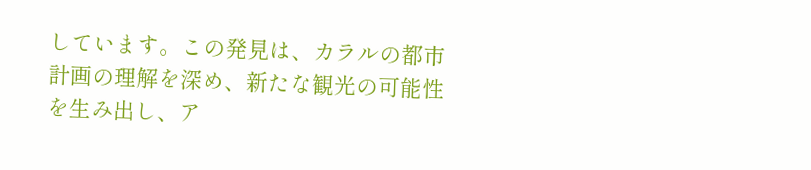しています。この発見は、カラルの都市計画の理解を深め、新たな観光の可能性を生み出し、ア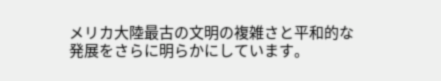メリカ大陸最古の文明の複雑さと平和的な発展をさらに明らかにしています。